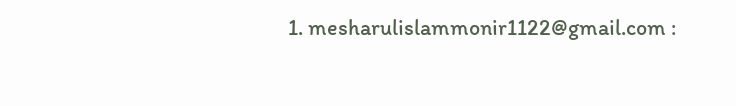1. mesharulislammonir1122@gmail.com :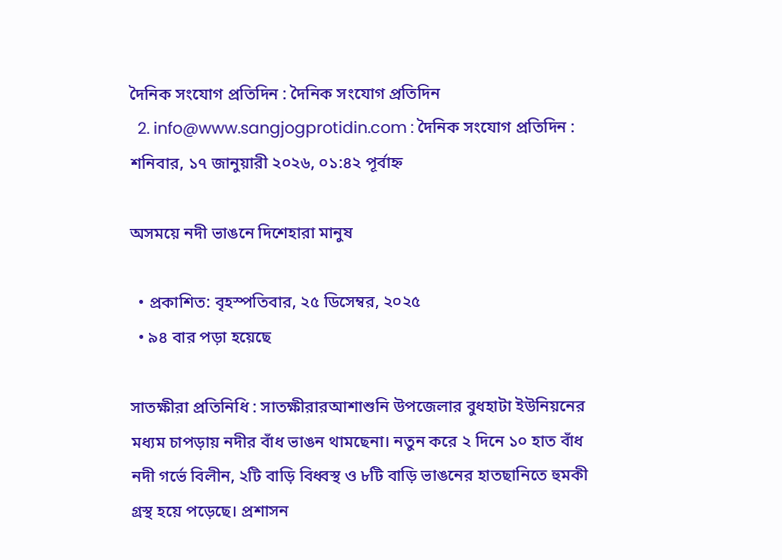দৈনিক সংযোগ প্রতিদিন : দৈনিক সংযোগ প্রতিদিন
  2. info@www.sangjogprotidin.com : দৈনিক সংযোগ প্রতিদিন :
শনিবার, ১৭ জানুয়ারী ২০২৬, ০১:৪২ পূর্বাহ্ন

অসময়ে নদী ভাঙনে দিশেহারা মানুষ

  • প্রকাশিত: বৃহস্পতিবার, ২৫ ডিসেম্বর, ২০২৫
  • ৯৪ বার পড়া হয়েছে

সাতক্ষীরা প্রতিনিধি : সাতক্ষীরার‍আশাশুনি উপজেলার বুধহাটা ইউনিয়নের মধ্যম চাপড়ায় নদীর বাঁধ ভাঙন থামছেনা। নতুন করে ২ দিনে ১০ হাত বাঁধ নদী গর্ভে বিলীন, ২টি বাড়ি বিধ্বস্থ ও ৮টি বাড়ি ভাঙনের হাতছানিতে হুমকী গ্রস্থ হয়ে পড়েছে। প্রশাসন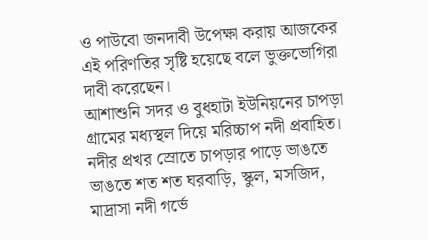ও পাউবো জনদাবী উপেক্ষা করায় আজকের এই পরিণতির সৃষ্টি হয়েছে বলে ভুক্তভোগিরা দাবী করেছেন।
আশাশুনি সদর ও বুধহাটা ইউনিয়নের চাপড়া গ্রামের মধ্যস্থল দিয়ে মরিচ্চাপ নদী প্রবাহিত। নদীর প্রখর স্রোতে চাপড়ার পাড়ে ভাঙতে ভাঙতে শত শত ঘরবাড়ি, স্কুল, মসজিদ, মাদ্রাসা নদী গর্ভে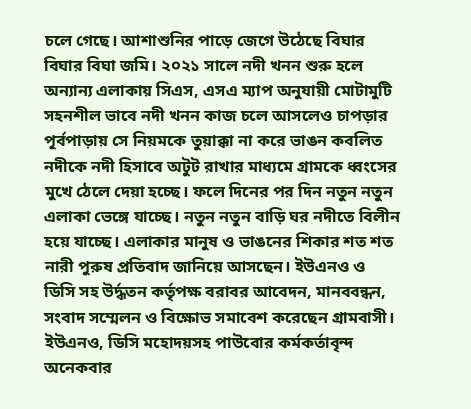চলে গেছে। আশাশুনির পাড়ে জেগে উঠেছে বিঘার বিঘার বিঘা জমি। ২০২১ সালে নদী খনন শুরু হলে অন্যান্য এলাকায় সিএস, এসএ ম্যাপ অনুযায়ী মোটামুটি সহনশীল ভাবে নদী খনন কাজ চলে আসলেও চাপড়ার পূর্বপাড়ায় সে নিয়মকে তুয়াক্কা না করে ভাঙন কবলিত নদীকে নদী হিসাবে অটুট রাখার মাধ্যমে গ্রামকে ধ্বংসের মুখে ঠেলে দেয়া হচ্ছে। ফলে দিনের পর দিন নতুন নতুন এলাকা ভেঙ্গে যাচ্ছে। নতুন নতুন বাড়ি ঘর নদীতে বিলীন হয়ে যাচ্ছে। এলাকার মানুষ ও ভাঙনের শিকার শত শত নারী পুরুষ প্রতিবাদ জানিয়ে আসছেন। ইউএনও ও ডিসি সহ উর্দ্ধতন কর্তৃপক্ষ বরাবর আবেদন, মানববন্ধন, সংবাদ সম্মেলন ও বিক্ষোভ সমাবেশ করেছেন গ্রামবাসী। ইউএনও, ডিসি মহোদয়সহ পাউবোর কর্মকর্তাবৃন্দ অনেকবার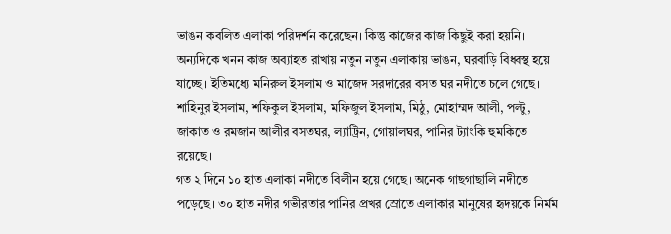ভাঙন কবলিত এলাকা পরিদর্শন করেছেন। কিন্তু কাজের কাজ কিছুই করা হয়নি।
অন্যদিকে খনন কাজ অব্যাহত রাখায় নতুন নতুন এলাকায় ভাঙন, ঘরবাড়ি বিধ্বস্থ হয়ে যাচ্ছে। ইতিমধ্যে মনিরুল ইসলাম ও মাজেদ সরদারের বসত ঘর নদীতে চলে গেছে। শাহিনুর ইসলাম, শফিকুল ইসলাম, মফিজুল ইসলাম, মিঠু, মোহাম্মদ আলী, পল্টু, জাকাত ও রমজান আলীর বসতঘর, ল্যাট্রিন, গোয়ালঘর, পানির ট্যাংকি হুমকিতে রয়েছে।
গত ২ দিনে ১০ হাত এলাকা নদীতে বিলীন হয়ে গেছে। অনেক গাছগাছালি নদীতে পড়েছে। ৩০ হাত নদীর গভীরতার পানির প্রখর স্রোতে এলাকার মানুষের হৃদয়কে নির্মম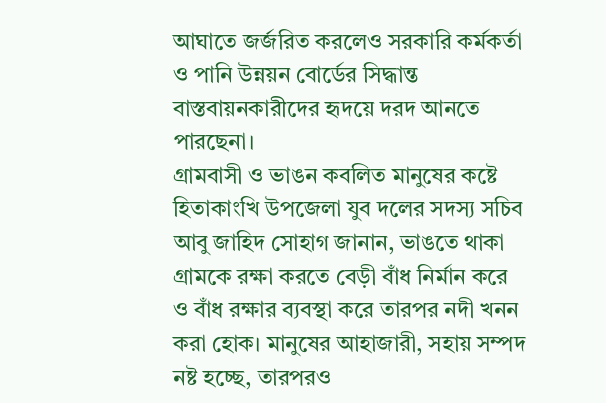আঘাতে জর্জরিত করলেও সরকারি কর্মকর্তা ও পানি উন্নয়ন বোর্ডের সিদ্ধান্ত বাস্তবায়নকারীদের হৃদয়ে দরদ আনতে পারছেনা।
গ্রামবাসী ও ভাঙন কবলিত মানুষের কষ্টে হিতাকাংখি উপজেলা যুব দলের সদস্য সচিব আবু জাহিদ সোহাগ জানান, ভাঙতে থাকা গ্রামকে রক্ষা করতে বেড়ী বাঁধ নির্মান করে ও বাঁধ রক্ষার ব্যবস্থা করে তারপর নদী খনন করা হোক। মানুষের আহাজারী, সহায় সম্পদ নষ্ট হচ্ছে, তারপরও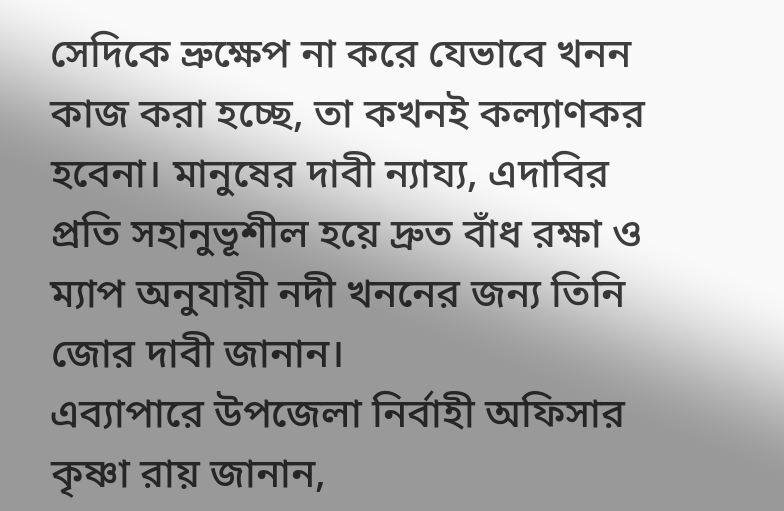সেদিকে ভ্রুক্ষেপ না করে যেভাবে খনন কাজ করা হচ্ছে, তা কখনই কল্যাণকর হবেনা। মানুষের দাবী ন্যায্য, এদাবির প্রতি সহানুভূশীল হয়ে দ্রুত বাঁধ রক্ষা ও ম্যাপ অনুযায়ী নদী খননের জন্য তিনি জোর দাবী জানান।
এব্যাপারে উপজেলা নির্বাহী অফিসার কৃষ্ণা রায় জানান,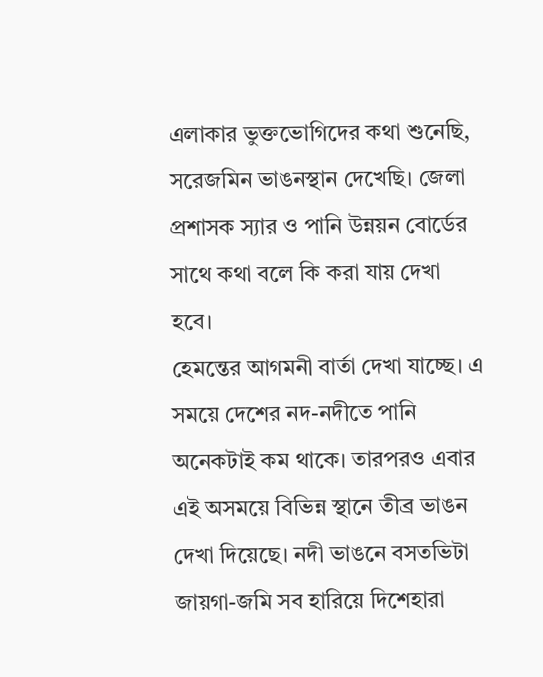এলাকার ভুক্তভোগিদের কথা শুনেছি, সরেজমিন ভাঙনস্থান দেখেছি। জেলা প্রশাসক স্যার ও পানি উন্নয়ন বোর্ডের সাথে কথা বলে কি করা যায় দেখা হবে।
হেমন্তের আগমনী বার্তা দেখা যাচ্ছে। এ সময়ে দেশের নদ-নদীতে পানি অনেকটাই কম থাকে। তারপরও এবার এই অসময়ে বিভিন্ন স্থানে তীব্র ভাঙন দেখা দিয়েছে। নদী ভাঙনে বসতভিটা জায়গা-জমি সব হারিয়ে দিশেহারা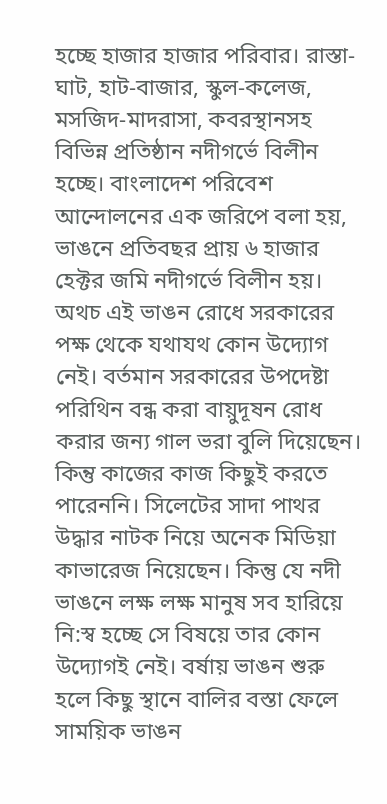হচ্ছে হাজার হাজার পরিবার। রাস্তা-ঘাট, হাট-বাজার, স্কুল-কলেজ, মসজিদ-মাদরাসা, কবরস্থানসহ বিভিন্ন প্রতিষ্ঠান নদীগর্ভে বিলীন হচ্ছে। বাংলাদেশ পরিবেশ আন্দোলনের এক জরিপে বলা হয়, ভাঙনে প্রতিবছর প্রায় ৬ হাজার হেক্টর জমি নদীগর্ভে বিলীন হয়। অথচ এই ভাঙন রোধে সরকারের পক্ষ থেকে যথাযথ কোন উদ্যোগ নেই। বর্তমান সরকারের উপদেষ্টা পরিথিন বন্ধ করা বায়ুদূষন রোধ করার জন্য গাল ভরা বুলি দিয়েছেন। কিন্তু কাজের কাজ কিছুই করতে পারেননি। সিলেটের সাদা পাথর উদ্ধার নাটক নিয়ে অনেক মিডিয়া কাভারেজ নিয়েছেন। কিন্তু যে নদী ভাঙনে লক্ষ লক্ষ মানুষ সব হারিয়ে নি:স্ব হচ্ছে সে বিষয়ে তার কোন উদ্যোগই নেই। বর্ষায় ভাঙন শুরু হলে কিছু স্থানে বালির বস্তা ফেলে সাময়িক ভাঙন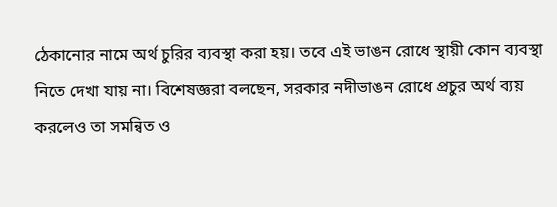ঠেকানোর নামে অর্থ চুরির ব্যবস্থা করা হয়। তবে এই ভাঙন রোধে স্থায়ী কোন ব্যবস্থা নিতে দেখা যায় না। বিশেষজ্ঞরা বলছেন, সরকার নদীভাঙন রোধে প্রচুর অর্থ ব্যয় করলেও তা সমন্বিত ও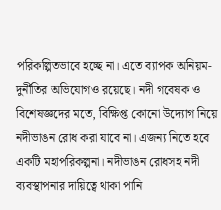পরিকল্পিতভাবে হচ্ছে না। এতে ব্যাপক অনিয়ম-দুর্নীতির অভিযোগও রয়েছে। নদী গবেষক ও বিশেষজ্ঞদের মতে, বিক্ষিপ্ত কোনো উদ্যোগ নিয়ে নদীভাঙন রোধ করা যাবে না। এজন্য নিতে হবে একটি মহাপরিকল্পনা। নদীভাঙন রোধসহ নদী ব্যবস্থাপনার দায়িত্বে থাকা পানি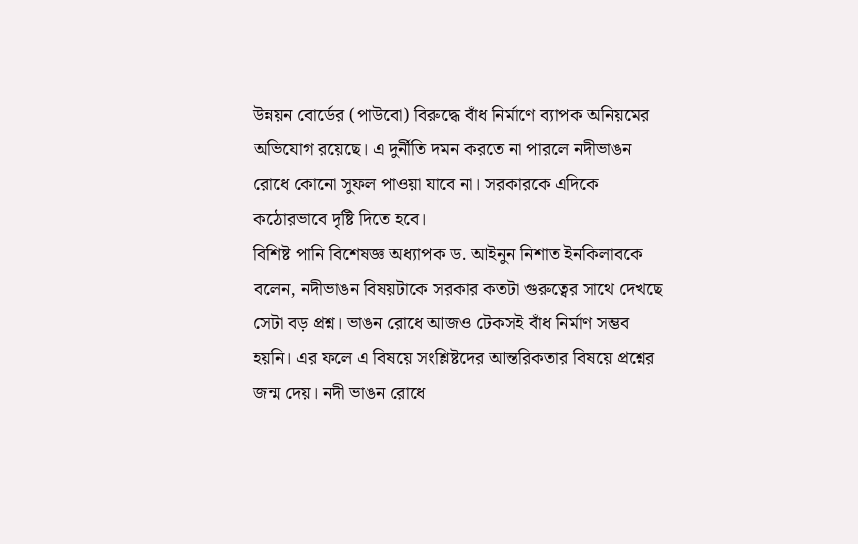উন্নয়ন বোর্ডের (পাউবো) বিরুদ্ধে বাঁধ নির্মাণে ব্যাপক অনিয়মের অভিযোগ রয়েছে। এ দুর্নীতি দমন করতে না পারলে নদীভাঙন রোধে কোনো সুফল পাওয়া যাবে না। সরকারকে এদিকে কঠোরভাবে দৃষ্টি দিতে হবে।
বিশিষ্ট পানি বিশেষজ্ঞ অধ্যাপক ড. আইনুন নিশাত ইনকিলাবকে বলেন, নদীভাঙন বিষয়টাকে সরকার কতটা গুরুত্বের সাথে দেখছে সেটা বড় প্রশ্ন। ভাঙন রোধে আজও টেকসই বাঁধ নির্মাণ সম্ভব হয়নি। এর ফলে এ বিষয়ে সংশ্লিষ্টদের আন্তরিকতার বিষয়ে প্রশ্নের জন্ম দেয়। নদী ভাঙন রোধে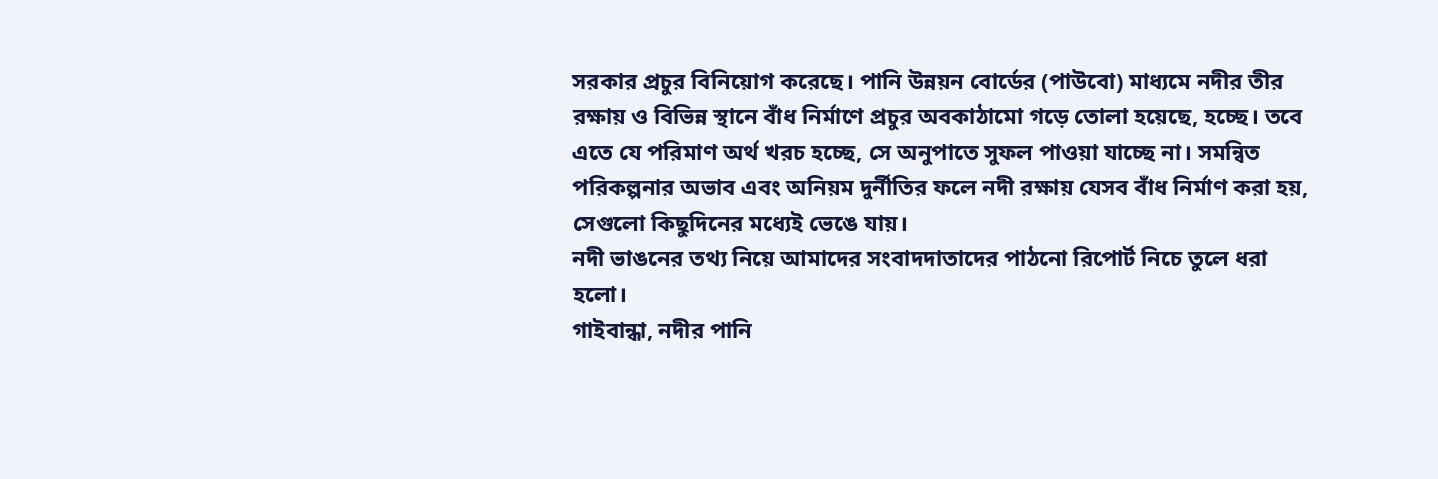সরকার প্রচুর বিনিয়োগ করেছে। পানি উন্নয়ন বোর্ডের (পাউবো) মাধ্যমে নদীর তীর রক্ষায় ও বিভিন্ন স্থানে বাঁধ নির্মাণে প্রচুর অবকাঠামো গড়ে তোলা হয়েছে, হচ্ছে। তবে এতে যে পরিমাণ অর্থ খরচ হচ্ছে, সে অনুপাতে সুফল পাওয়া যাচ্ছে না। সমন্বিত পরিকল্পনার অভাব এবং অনিয়ম দুর্নীতির ফলে নদী রক্ষায় যেসব বাঁধ নির্মাণ করা হয়, সেগুলো কিছুদিনের মধ্যেই ভেঙে যায়।
নদী ভাঙনের তথ্য নিয়ে আমাদের সংবাদদাতাদের পাঠনো রিপোর্ট নিচে তুলে ধরা হলো।
গাইবান্ধা, নদীর পানি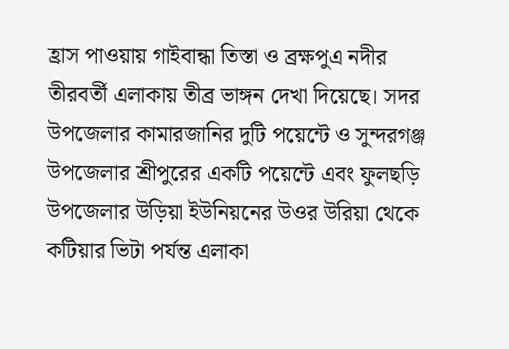হ্রাস পাওয়ায় গাইবান্ধা তিস্তা ও ব্রক্ষপুএ নদীর তীরবর্তী এলাকায় তীব্র ভাঙ্গন দেখা দিয়েছে। সদর উপজেলার কামারজানির দুটি পয়েন্টে ও সুন্দরগঞ্জ উপজেলার শ্রীপুরের একটি পয়েন্টে এবং ফুলছড়ি উপজেলার উড়িয়া ইউনিয়নের উওর উরিয়া থেকে কটিয়ার ভিটা পর্যন্ত এলাকা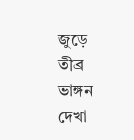জুড়ে তীব্র ভাঙ্গন দেখা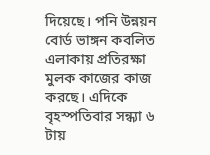দিয়েছে। পনি উন্নয়ন বোর্ড ভাঙ্গন কবলিত এলাকায় প্রতিরক্ষা মুলক কাজের কাজ করছে। এদিকে বৃহস্পতিবার সন্ধ্যা ৬ টায়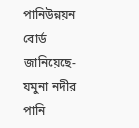পানিউন্নয়ন বোর্ড জানিয়েছে- যমুনা নদীর পানি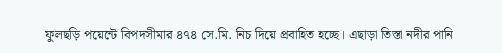ফুলছড়ি পয়েন্টে বিপদসীমার ৪৭৪ সে.মি. নিচ দিয়ে প্রবাহিত হচ্ছে। এছাড়া তিস্তা নদীর পানি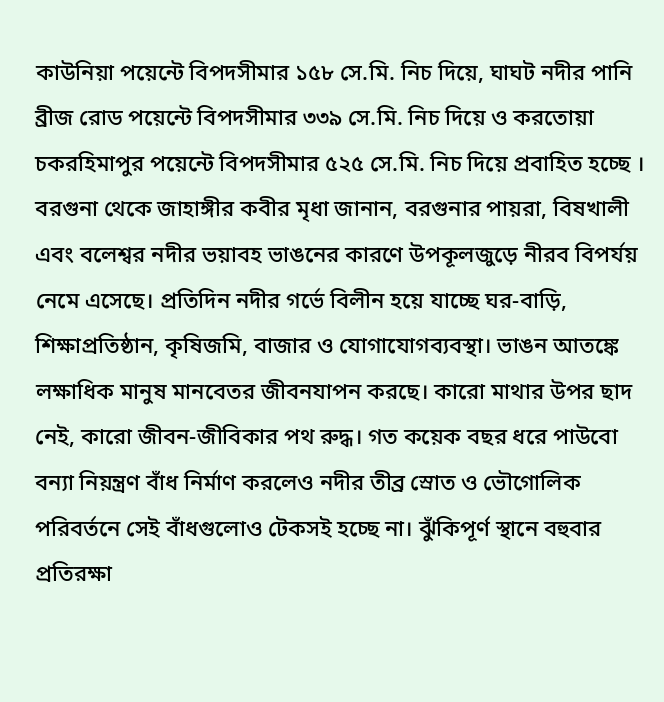কাউনিয়া পয়েন্টে বিপদসীমার ১৫৮ সে.মি. নিচ দিয়ে, ঘাঘট নদীর পানি ব্রীজ রোড পয়েন্টে বিপদসীমার ৩৩৯ সে.মি. নিচ দিয়ে ও করতোয়া চকরহিমাপুর পয়েন্টে বিপদসীমার ৫২৫ সে.মি. নিচ দিয়ে প্রবাহিত হচ্ছে ।
বরগুনা থেকে জাহাঙ্গীর কবীর মৃধা জানান, বরগুনার পায়রা, বিষখালী এবং বলেশ্বর নদীর ভয়াবহ ভাঙনের কারণে উপকূলজুড়ে নীরব বিপর্যয় নেমে এসেছে। প্রতিদিন নদীর গর্ভে বিলীন হয়ে যাচ্ছে ঘর-বাড়ি, শিক্ষাপ্রতিষ্ঠান, কৃষিজমি, বাজার ও যোগাযোগব্যবস্থা। ভাঙন আতঙ্কে লক্ষাধিক মানুষ মানবেতর জীবনযাপন করছে। কারো মাথার উপর ছাদ নেই, কারো জীবন-জীবিকার পথ রুদ্ধ। গত কয়েক বছর ধরে পাউবো বন্যা নিয়ন্ত্রণ বাঁধ নির্মাণ করলেও নদীর তীব্র স্রোত ও ভৌগোলিক পরিবর্তনে সেই বাঁধগুলোও টেকসই হচ্ছে না। ঝুঁকিপূর্ণ স্থানে বহুবার প্রতিরক্ষা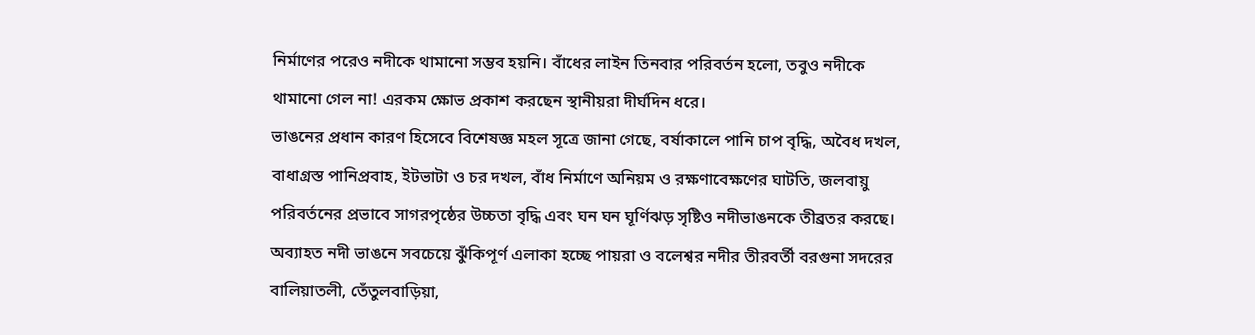নির্মাণের পরেও নদীকে থামানো সম্ভব হয়নি। বাঁধের লাইন তিনবার পরিবর্তন হলো, তবুও নদীকে থামানো গেল না! এরকম ক্ষোভ প্রকাশ করছেন স্থানীয়রা দীর্ঘদিন ধরে।
ভাঙনের প্রধান কারণ হিসেবে বিশেষজ্ঞ মহল সূত্রে জানা গেছে, বর্ষাকালে পানি চাপ বৃদ্ধি, অবৈধ দখল, বাধাগ্রস্ত পানিপ্রবাহ, ইটভাটা ও চর দখল, বাঁধ নির্মাণে অনিয়ম ও রক্ষণাবেক্ষণের ঘাটতি, জলবায়ু পরিবর্তনের প্রভাবে সাগরপৃষ্ঠের উচ্চতা বৃদ্ধি এবং ঘন ঘন ঘূর্ণিঝড় সৃষ্টিও নদীভাঙনকে তীব্রতর করছে। অব্যাহত নদী ভাঙনে সবচেয়ে ঝুঁকিপূর্ণ এলাকা হচ্ছে পায়রা ও বলেশ্বর নদীর তীরবর্তী বরগুনা সদরের বালিয়াতলী, তেঁতুলবাড়িয়া,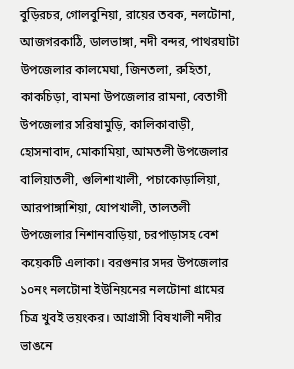বুড়িরচর, গোলবুনিয়া, রায়ের তবক, নলটোনা, আজগরকাঠি, ডালভাঙ্গা, নদী বন্দর, পাথরঘাটা উপজেলার কালমেঘা, জিনতলা, রুহিতা, কাকচিড়া, বামনা উপজেলার রামনা, বেতাগী উপজেলার সরিষামুড়ি, কালিকাবাড়ী, হোসনাবাদ, মোকামিয়া, আমতলী উপজেলার বালিয়াতলী, গুলিশাখালী, পচাকোড়ালিয়া, আরপাঙ্গাশিয়া, যোপখালী, তালতলী উপজেলার নিশানবাড়িয়া, চরপাড়াসহ বেশ কয়েকটি এলাকা। বরগুনার সদর উপজেলার ১০নং নলটোনা ইউনিয়নের নলটোনা গ্রামের চিত্র খুবই ভয়ংকর। আগ্রাসী বিষখালী নদীর ভাঙনে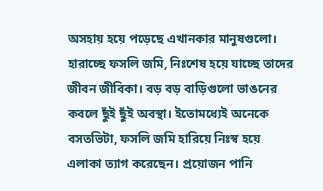অসহায় হয়ে পড়েছে এখানকার মানুষগুলো। হারাচ্ছে ফসলি জমি, নিঃশেষ হয়ে যাচ্ছে তাদের জীবন জীবিকা। বড় বড় বাড়িগুলো ভাঙনের কবলে ছুঁই ছুঁই অবস্থা। ইতোমধ্যেই অনেকে বসতভিটা, ফসলি জমি হারিয়ে নিঃস্ব হয়ে এলাকা ত্যাগ করেছেন। প্রয়োজন পানি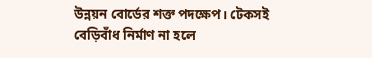উন্নয়ন বোর্ডের শক্ত পদক্ষেপ। টেকসই বেড়িবাঁধ নির্মাণ না হলে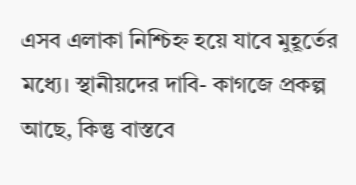এসব এলাকা নিশ্চিহ্ন হয়ে যাবে মুহূর্তের মধ্যে। স্থানীয়দের দাবি- কাগজে প্রকল্প আছে, কিন্তু বাস্তবে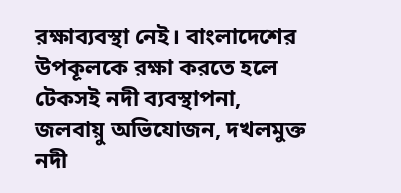রক্ষাব্যবস্থা নেই। বাংলাদেশের উপকূলকে রক্ষা করতে হলে টেকসই নদী ব্যবস্থাপনা, জলবায়ু অভিযোজন, দখলমুক্ত নদী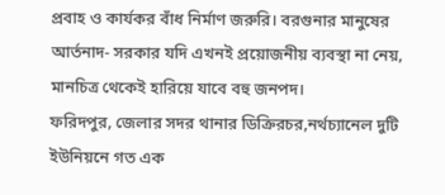প্রবাহ ও কার্যকর বাঁধ নির্মাণ জরুরি। বরগুনার মানুষের আর্তনাদ- সরকার যদি এখনই প্রয়োজনীয় ব্যবস্থা না নেয়, মানচিত্র থেকেই হারিয়ে যাবে বহু জনপদ।
ফরিদপুর, জেলার সদর থানার ডিক্রিরচর,নর্থচ্যানেল দুটি ইউনিয়নে গত এক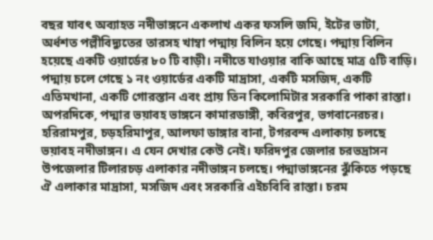বছর যাবৎ অব্যাহত নদীভাঙ্গনে একলাখ একর ফসলি জমি, ইটের ভাটা, অর্ধশত পল্লীবিদ্যুতের তারসহ খাম্বা পদ্মায় বিলিন হয়ে গেছে। পদ্মায় বিলিন হয়েছে একটি ওয়ার্ডের ৮০ টি বাড়ী। নদীতে যাওয়ার বাকি আছে মাত্র ৫টি বাড়ি। পদ্মায় চলে গেছে ১ নং ওয়ার্ডের একটি মাদ্রাসা, একটি মসজিদ, একটি এতিমখানা, একটি গোরস্তান এবং প্রায় তিন কিলোমিটার সরকারি পাকা রাস্তা। অপরদিকে, পদ্মার ভয়াবহ ভাঙ্গনে কামারডাঙ্গী, কবিরপুর, ভগবানেরচর। হরিরামপুর, চড়হরিমাপুর, আলফা ডাঙ্গার বানা, টগরবন্দ এলাকায় চলছে ভয়াবহ নদীভাঙ্গন। এ যেন দেখার কেউ নেই। ফরিদপুর জেলার চরভদ্রাসন উপজেলার টিলারচড় এলাকার নদীভাঙ্গন চলছে। পদ্মাভাঙ্গনের ঝুঁকিতে পড়ছে ঐ এলাকার মাদ্রাসা, মসজিদ এবং সরকারি এইচবিবি রাস্তা। চরম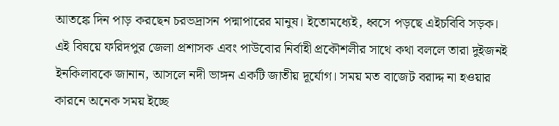আতঙ্কে দিন পাড় করছেন চরভদ্রাসন পদ্মাপারের মানুষ। ইতোমধ্যেই, ধ্বসে পড়ছে এইচবিবি সড়ক। এই বিষয়ে ফরিদপুর জেলা প্রশাসক এবং পাউবোর নির্বাহী প্রকৌশলীর সাথে কথা বললে তারা দুইজনই ইনকিলাবকে জানান, আসলে নদী ভাঙ্গন একটি জাতীয় দূর্যোগ। সময় মত বাজেট বরাদ্দ না হওয়ার কারনে অনেক সময় ইচ্ছে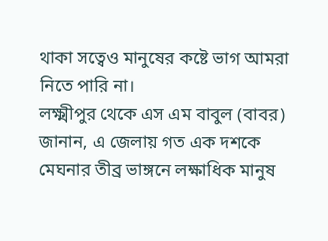থাকা সত্বেও মানুষের কষ্টে ভাগ আমরা নিতে পারি না।
লক্ষ্মীপুর থেকে এস এম বাবুল (বাবর) জানান, এ জেলায় গত এক দশকে মেঘনার তীব্র ভাঙ্গনে লক্ষাধিক মানুষ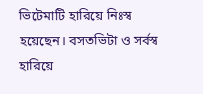ভিটেমাটি হারিয়ে নিঃস্ব হয়েছেন। বসতভিটা ও সর্বস্ব হারিয়ে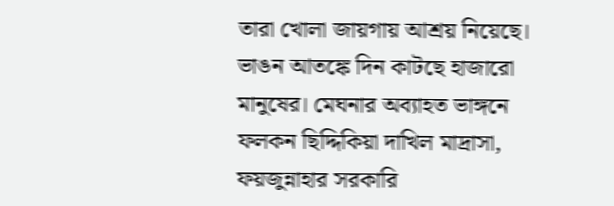তারা খোলা জায়গায় আশ্রয় নিয়েছে। ভাঙন আতঙ্কে দিন কাটছে হাজারো মানুষের। মেঘনার অব্যাহত ভাঙ্গনে ফলকন ছিদ্দিকিয়া দাখিল মাদ্রাসা, ফয়জুন্নাহার সরকারি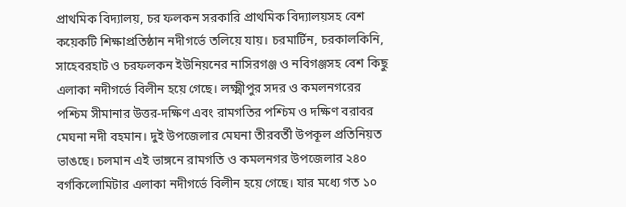প্রাথমিক বিদ্যালয়, চর ফলকন সরকারি প্রাথমিক বিদ্যালয়সহ বেশ কয়েকটি শিক্ষাপ্রতিষ্ঠান নদীগর্ভে তলিয়ে যায়। চরমার্টিন, চরকালকিনি, সাহেবরহাট ও চরফলকন ইউনিয়নের নাসিরগঞ্জ ও নবিগঞ্জসহ বেশ কিছু এলাকা নদীগর্ভে বিলীন হয়ে গেছে। লক্ষ্মীপুর সদর ও কমলনগরের পশ্চিম সীমানার উত্তর-দক্ষিণ এবং রামগতির পশ্চিম ও দক্ষিণ বরাবর মেঘনা নদী বহমান। দুই উপজেলার মেঘনা তীরবর্তী উপকূল প্রতিনিয়ত ভাঙছে। চলমান এই ভাঙ্গনে রামগতি ও কমলনগর উপজেলার ২৪০ বর্গকিলোমিটার এলাকা নদীগর্ভে বিলীন হয়ে গেছে। যার মধ্যে গত ১০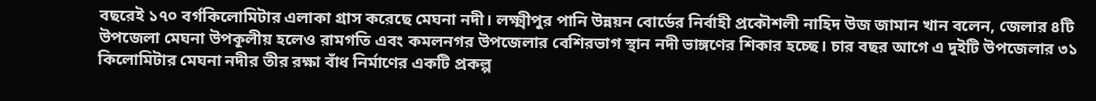বছরেই ১৭০ বর্গকিলোমিটার এলাকা গ্রাস করেছে মেঘনা নদী। লক্ষ্মীপুর পানি উন্নয়ন বোর্ডের নির্বাহী প্রকৌশলী নাহিদ উজ জামান খান বলেন, জেলার ৪টি উপজেলা মেঘনা উপকূলীয় হলেও রামগতি এবং কমলনগর উপজেলার বেশিরভাগ স্থান নদী ভাঙ্গণের শিকার হচ্ছে। চার বছর আগে এ দুইটি উপজেলার ৩১ কিলোমিটার মেঘনা নদীর তীর রক্ষা বাঁধ নির্মাণের একটি প্রকল্প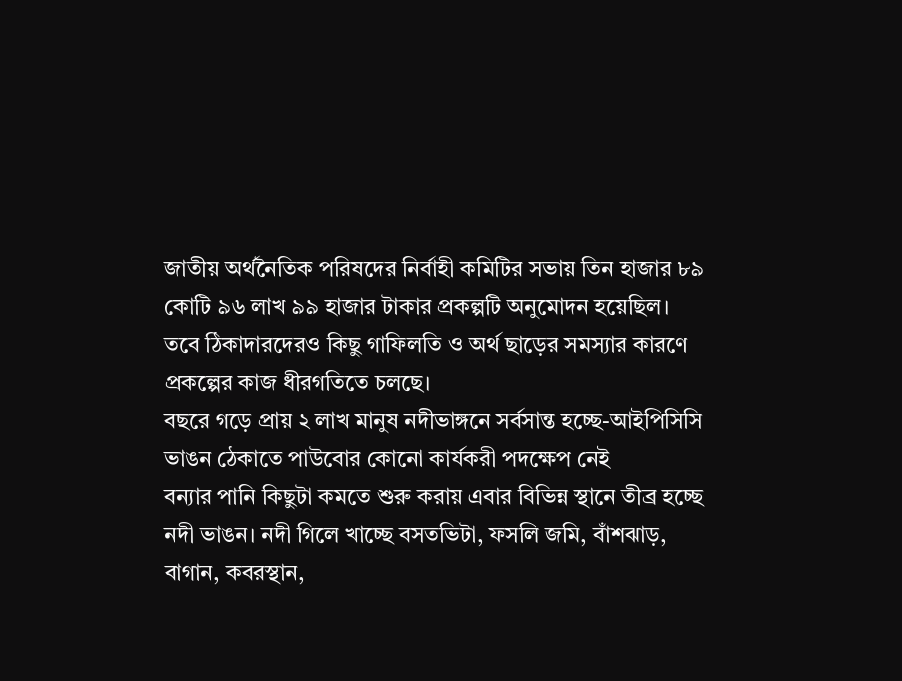জাতীয় অর্থনৈতিক পরিষদের নির্বাহী কমিটির সভায় তিন হাজার ৮৯ কোটি ৯৬ লাখ ৯৯ হাজার টাকার প্রকল্পটি অনুমোদন হয়েছিল। তবে ঠিকাদারদেরও কিছু গাফিলতি ও অর্থ ছাড়ের সমস্যার কারণে প্রকল্পের কাজ ধীরগতিতে চলছে।
বছরে গড়ে প্রায় ২ লাখ মানুষ নদীভাঙ্গনে সর্বসান্ত হচ্ছে-আইপিসিসি
ভাঙন ঠেকাতে পাউবোর কোনো কার্যকরী পদক্ষেপ নেই
বন্যার পানি কিছুটা কমতে শুরু করায় এবার বিভিন্ন স্থানে তীব্র হচ্ছে নদী ভাঙন। নদী গিলে খাচ্ছে বসতভিটা, ফসলি জমি, বাঁশঝাড়, বাগান, কবরস্থান,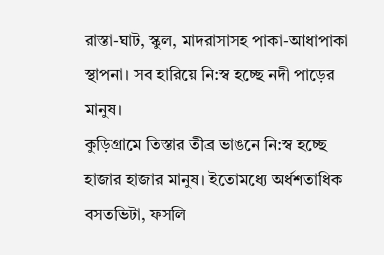রাস্তা-ঘাট, স্কুল, মাদরাসাসহ পাকা-আধাপাকা স্থাপনা। সব হারিয়ে নি:স্ব হচ্ছে নদী পাড়ের মানুষ।
কুড়িগ্রামে তিস্তার তীব্র ভাঙনে নি:স্ব হচ্ছে হাজার হাজার মানুষ। ইতোমধ্যে অর্ধশতাধিক বসতভিটা, ফসলি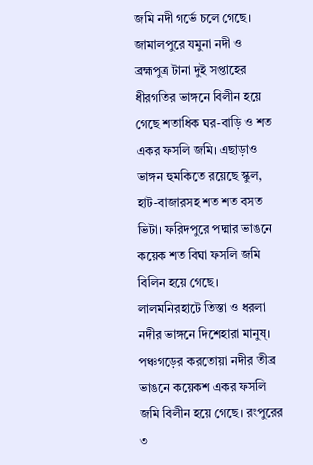জমি নদী গর্ভে চলে গেছে। জামালপুরে যমুনা নদী ও ব্রহ্মপুত্র টানা দুই সপ্তাহের ধীরগতির ভাঙ্গনে বিলীন হয়ে গেছে শতাধিক ঘর-বাড়ি ও শত একর ফসলি জমি। এছাড়াও ভাঙ্গন হুমকিতে রয়েছে স্কুল, হাট-বাজারসহ শত শত বসত ভিটা। ফরিদপুরে পদ্মার ভাঙনে কয়েক শত বিঘা ফসলি জমি বিলিন হয়ে গেছে। লালমনিরহাটে তিস্তা ও ধরলা নদীর ভাঙ্গনে দিশেহারা মানুষ্। পঞ্চগড়ের করতোয়া নদীর তীব্র ভাঙনে কয়েকশ একর ফসলি জমি বিলীন হয়ে গেছে। রংপুরের ৩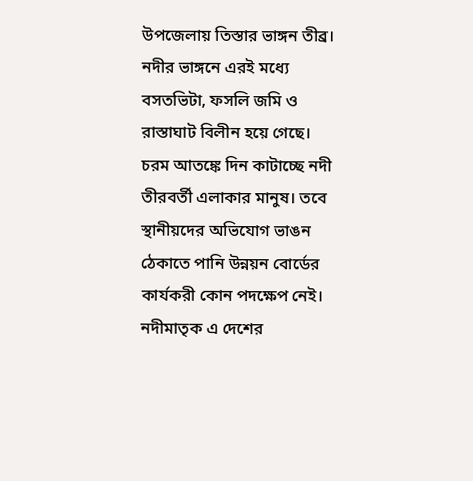উপজেলায় তিস্তার ভাঙ্গন তীব্র। নদীর ভাঙ্গনে এরই মধ্যে বসতভিটা, ফসলি জমি ও রাস্তাঘাট বিলীন হয়ে গেছে। চরম আতঙ্কে দিন কাটাচ্ছে নদী তীরবর্তী এলাকার মানুষ। তবে স্থানীয়দের অভিযোগ ভাঙন ঠেকাতে পানি উন্নয়ন বোর্ডের কার্যকরী কোন পদক্ষেপ নেই।
নদীমাতৃক এ দেশের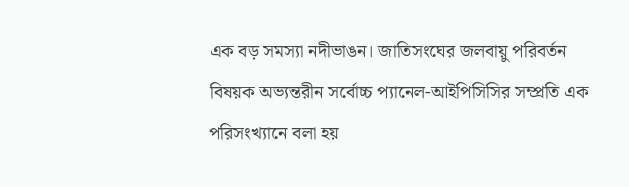এক বড় সমস্যা নদীভাঙন। জাতিসংঘের জলবায়ু পরিবর্তন বিষয়ক অভ্যন্তরীন সর্বোচ্চ প্যানেল-আইপিসিসির সম্প্রতি এক পরিসংখ্যানে বলা হয়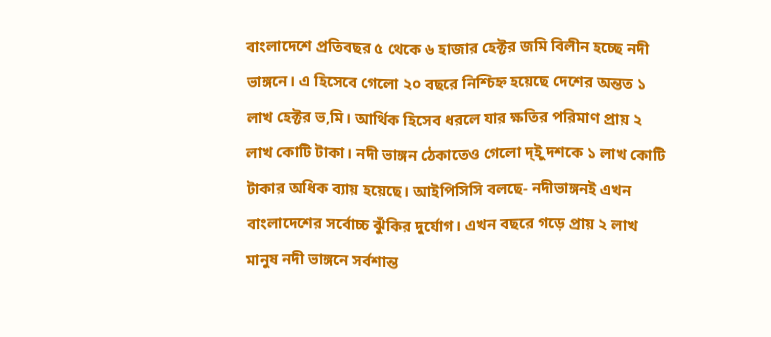বাংলাদেশে প্রতিবছর ৫ থেকে ৬ হাজার হেক্টর জমি বিলীন হচ্ছে নদী ভাঙ্গনে। এ হিসেবে গেলো ২০ বছরে নিশ্চিহ্ন হয়েছে দেশের অন্তত ১ লাখ হেক্টর ভ‚মি। আর্থিক হিসেব ধরলে যার ক্ষতির পরিমাণ প্রায় ২ লাখ কোটি টাকা। নদী ভাঙ্গন ঠেকাতেও গেলো দ্ইু দশকে ১ লাখ কোটি টাকার অধিক ব্যায় হয়েছে। আইপিসিসি বলছে- নদীভাঙ্গনই এখন বাংলাদেশের সর্বোচ্চ ঝুঁকির দুর্যোগ। এখন বছরে গড়ে প্রায় ২ লাখ মানুষ নদী ভাঙ্গনে সর্বশান্ত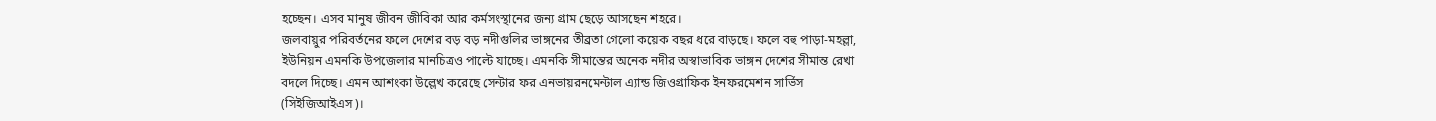হচ্ছেন। এসব মানুষ জীবন জীবিকা আর কর্মসংস্থানের জন্য গ্রাম ছেড়ে আসছেন শহরে।
জলবায়ুর পরিবর্তনের ফলে দেশের বড় বড় নদীগুলির ভাঙ্গনের তীব্রতা গেলো কয়েক বছর ধরে বাড়ছে। ফলে বহু পাড়া-মহল্লা, ইউনিয়ন এমনকি উপজেলার মানচিত্রও পাল্টে যাচ্ছে। এমনকি সীমান্তের অনেক নদীর অস্বাভাবিক ভাঙ্গন দেশের সীমান্ত রেখা বদলে দিচ্ছে। এমন আশংকা উল্লেখ করেছে সেন্টার ফর এনভায়রনমেন্টাল এ্যান্ড জিওগ্রাফিক ইনফরমেশন সার্ভিস (সিইজিআইএস)।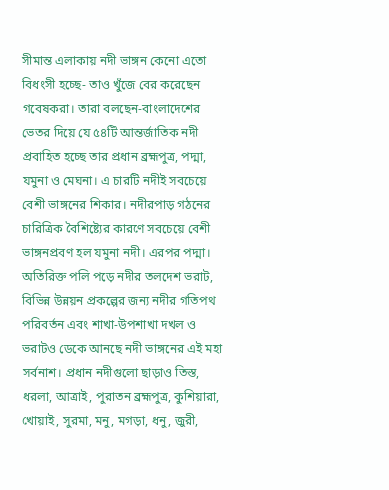সীমান্ত এলাকায় নদী ভাঙ্গন কেনো এতো বিধংসী হচ্ছে- তাও খুঁজে বের করেছেন গবেষকরা। তারা বলছেন-বাংলাদেশের ভেতর দিয়ে যে ৫৪টি আন্তর্জাতিক নদী প্রবাহিত হচ্ছে তার প্রধান ব্রহ্মপুত্র, পদ্মা, যমুনা ও মেঘনা। এ চারটি নদীই সবচেয়ে বেশী ভাঙ্গনের শিকার। নদীরপাড় গঠনের চারিত্রিক বৈশিষ্ট্যের কারণে সবচেয়ে বেশী ভাঙ্গনপ্রবণ হল যমুনা নদী। এরপর পদ্মা। অতিরিক্ত পলি পড়ে নদীর তলদেশ ভরাট, বিভিন্ন উন্নয়ন প্রকল্পের জন্য নদীর গতিপথ পরিবর্তন এবং শাখা-উপশাখা দখল ও ভরাটও ডেকে আনছে নদী ভাঙ্গনের এই মহা সর্বনাশ। প্রধান নদীগুলো ছাড়াও তিস্ত, ধরলা, আত্রাই, পুরাতন ব্রহ্মপুত্র, কুশিয়ারা, খোয়াই, সুরমা, মনু, মগড়া, ধনু, জুরী,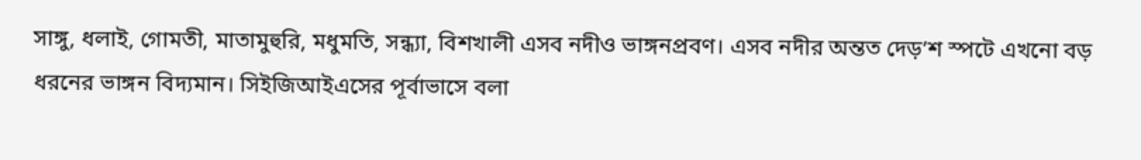সাঙ্গু, ধলাই, গোমতী, মাতামুহুরি, মধুমতি, সন্ধ্যা, বিশখালী এসব নদীও ভাঙ্গনপ্রবণ। এসব নদীর অন্তত দেড়’শ স্পটে এখনো বড় ধরনের ভাঙ্গন বিদ্যমান। সিইজিআইএসের পূর্বাভাসে বলা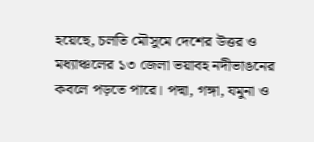হয়েছে, চলতি মৌসুমে দেশের উত্তর ও মধ্যাঞ্চলের ১৩ জেলা ভয়াবহ নদীভাঙনের কবলে পড়তে পারে। পদ্মা, গঙ্গা, যমুনা ও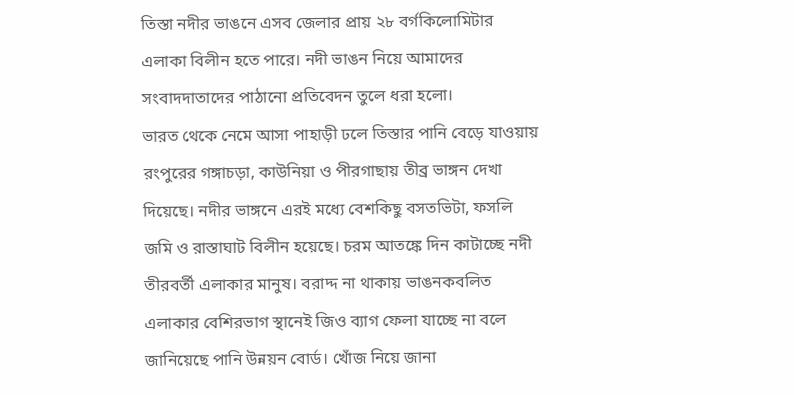তিস্তা নদীর ভাঙনে এসব জেলার প্রায় ২৮ বর্গকিলোমিটার এলাকা বিলীন হতে পারে। নদী ভাঙন নিয়ে আমাদের সংবাদদাতাদের পাঠানো প্রতিবেদন তুলে ধরা হলো।
ভারত থেকে নেমে আসা পাহাড়ী ঢলে তিস্তার পানি বেড়ে যাওয়ায় রংপুরের গঙ্গাচড়া, কাউনিয়া ও পীরগাছায় তীব্র ভাঙ্গন দেখা দিয়েছে। নদীর ভাঙ্গনে এরই মধ্যে বেশকিছু বসতভিটা, ফসলি জমি ও রাস্তাঘাট বিলীন হয়েছে। চরম আতঙ্কে দিন কাটাচ্ছে নদী তীরবর্তী এলাকার মানুষ। বরাদ্দ না থাকায় ভাঙনকবলিত এলাকার বেশিরভাগ স্থানেই জিও ব্যাগ ফেলা যাচ্ছে না বলে জানিয়েছে পানি উন্নয়ন বোর্ড। খোঁজ নিয়ে জানা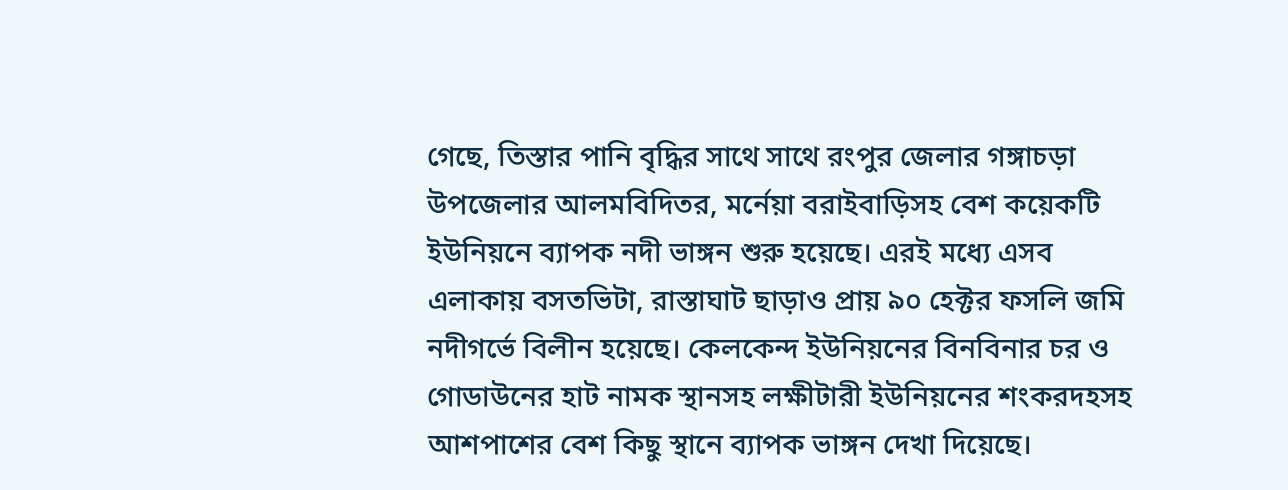গেছে, তিস্তার পানি বৃদ্ধির সাথে সাথে রংপুর জেলার গঙ্গাচড়া উপজেলার আলমবিদিতর, মর্নেয়া বরাইবাড়িসহ বেশ কয়েকটি ইউনিয়নে ব্যাপক নদী ভাঙ্গন শুরু হয়েছে। এরই মধ্যে এসব এলাকায় বসতভিটা, রাস্তাঘাট ছাড়াও প্রায় ৯০ হেক্টর ফসলি জমি নদীগর্ভে বিলীন হয়েছে। কেলকেন্দ ইউনিয়নের বিনবিনার চর ও গোডাউনের হাট নামক স্থানসহ লক্ষীটারী ইউনিয়নের শংকরদহসহ আশপাশের বেশ কিছু স্থানে ব্যাপক ভাঙ্গন দেখা দিয়েছে।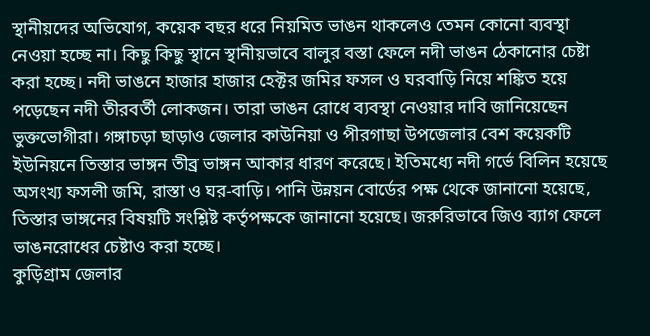স্থানীয়দের অভিযোগ, কয়েক বছর ধরে নিয়মিত ভাঙন থাকলেও তেমন কোনো ব্যবস্থা নেওয়া হচ্ছে না। কিছু কিছু স্থানে স্থানীয়ভাবে বালুর বস্তা ফেলে নদী ভাঙন ঠেকানোর চেষ্টা করা হচ্ছে। নদী ভাঙনে হাজার হাজার হেক্টর জমির ফসল ও ঘরবাড়ি নিয়ে শঙ্কিত হয়ে পড়েছেন নদী তীরবর্তী লোকজন। তারা ভাঙন রোধে ব্যবস্থা নেওয়ার দাবি জানিয়েছেন ভুক্তভোগীরা। গঙ্গাচড়া ছাড়াও জেলার কাউনিয়া ও পীরগাছা উপজেলার বেশ কয়েকটি ইউনিয়নে তিস্তার ভাঙ্গন তীব্র ভাঙ্গন আকার ধারণ করেছে। ইতিমধ্যে নদী গর্ভে বিলিন হয়েছে অসংখ্য ফসলী জমি, রাস্তা ও ঘর-বাড়ি। পানি উন্নয়ন বোর্ডের পক্ষ থেকে জানানো হয়েছে, তিস্তার ভাঙ্গনের বিষয়টি সংশ্লিষ্ট কর্তৃপক্ষকে জানানো হয়েছে। জরুরিভাবে জিও ব্যাগ ফেলে ভাঙনরোধের চেষ্টাও করা হচ্ছে।
কুড়িগ্রাম জেলার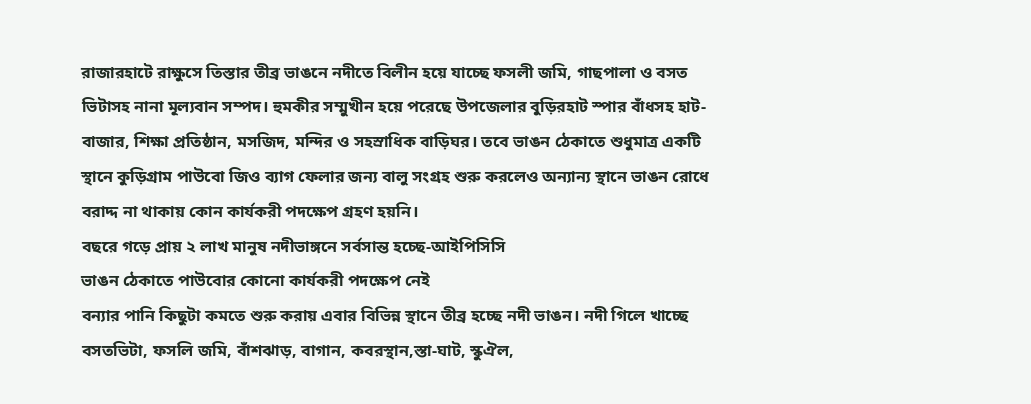রাজারহাটে রাক্ষুসে তিস্তার তীব্র ভাঙনে নদীতে বিলীন হয়ে যাচ্ছে ফসলী জমি, গাছপালা ও বসত ভিটাসহ নানা মূল্যবান সম্পদ। হুমকীর সম্মুখীন হয়ে পরেছে উপজেলার বুড়িরহাট স্পার বাঁধসহ হাট-বাজার, শিক্ষা প্রতিষ্ঠান, মসজিদ, মন্দির ও সহস্রাধিক বাড়িঘর। তবে ভাঙন ঠেকাতে শুধুমাত্র একটি স্থানে কুড়িগ্রাম পাউবো জিও ব্যাগ ফেলার জন্য বালু সংগ্রহ শুরু করলেও অন্যান্য স্থানে ভাঙন রোধে বরাদ্দ না থাকায় কোন কার্যকরী পদক্ষেপ গ্রহণ হয়নি।
বছরে গড়ে প্রায় ২ লাখ মানুষ নদীভাঙ্গনে সর্বসান্ত হচ্ছে-আইপিসিসি
ভাঙন ঠেকাতে পাউবোর কোনো কার্যকরী পদক্ষেপ নেই
বন্যার পানি কিছুটা কমতে শুরু করায় এবার বিভিন্ন স্থানে তীব্র হচ্ছে নদী ভাঙন। নদী গিলে খাচ্ছে বসতভিটা, ফসলি জমি, বাঁশঝাড়, বাগান, কবরস্থান,স্তা-ঘাট, স্কুঐল,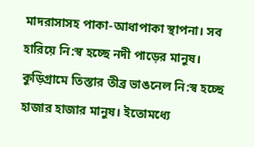মাদরাসাসহ পাকা-আধাপাকা স্থাপনা। সব হারিয়ে নি:স্ব হচ্ছে নদী পাড়ের মানুষ।
কুড়িগ্রামে তিস্তার তীব্র ভাঙনেল নি:স্ব হচ্ছে হাজার হাজার মানুষ। ইতোমধ্যে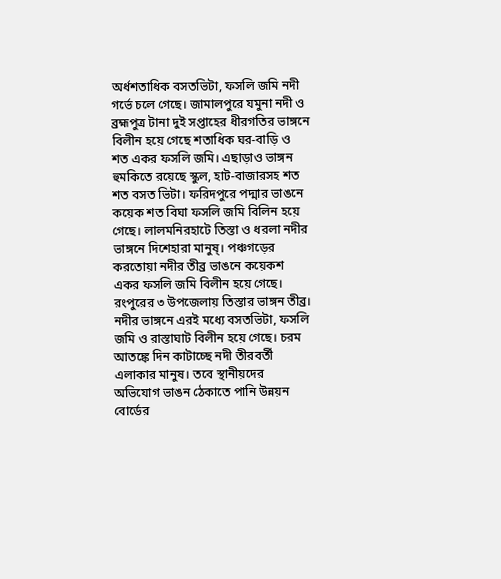অর্ধশতাধিক বসতভিটা, ফসলি জমি নদী গর্ভে চলে গেছে। জামালপুরে যমুনা নদী ও ব্রহ্মপুত্র টানা দুই সপ্তাহের ধীরগতির ভাঙ্গনে বিলীন হয়ে গেছে শতাধিক ঘর-বাড়ি ও শত একর ফসলি জমি। এছাড়াও ভাঙ্গন হুমকিতে রয়েছে স্কুল, হাট-বাজারসহ শত শত বসত ভিটা। ফরিদপুরে পদ্মার ভাঙনে কয়েক শত বিঘা ফসলি জমি বিলিন হয়ে গেছে। লালমনিরহাটে তিস্তা ও ধরলা নদীর ভাঙ্গনে দিশেহারা মানুষ্। পঞ্চগড়ের করতোয়া নদীর তীব্র ভাঙনে কয়েকশ একর ফসলি জমি বিলীন হয়ে গেছে। রংপুরের ৩ উপজেলায় তিস্তার ভাঙ্গন তীব্র। নদীর ভাঙ্গনে এরই মধ্যে বসতভিটা, ফসলি জমি ও রাস্তাঘাট বিলীন হয়ে গেছে। চরম আতঙ্কে দিন কাটাচ্ছে নদী তীরবর্তী এলাকার মানুষ। তবে স্থানীয়দের অভিযোগ ভাঙন ঠেকাতে পানি উন্নয়ন বোর্ডের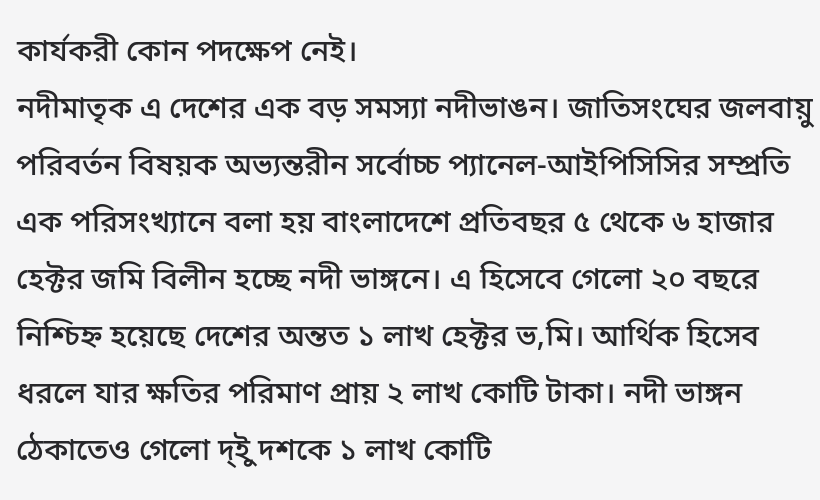কার্যকরী কোন পদক্ষেপ নেই।
নদীমাতৃক এ দেশের এক বড় সমস্যা নদীভাঙন। জাতিসংঘের জলবায়ু পরিবর্তন বিষয়ক অভ্যন্তরীন সর্বোচ্চ প্যানেল-আইপিসিসির সম্প্রতি এক পরিসংখ্যানে বলা হয় বাংলাদেশে প্রতিবছর ৫ থেকে ৬ হাজার হেক্টর জমি বিলীন হচ্ছে নদী ভাঙ্গনে। এ হিসেবে গেলো ২০ বছরে নিশ্চিহ্ন হয়েছে দেশের অন্তত ১ লাখ হেক্টর ভ‚মি। আর্থিক হিসেব ধরলে যার ক্ষতির পরিমাণ প্রায় ২ লাখ কোটি টাকা। নদী ভাঙ্গন ঠেকাতেও গেলো দ্ইু দশকে ১ লাখ কোটি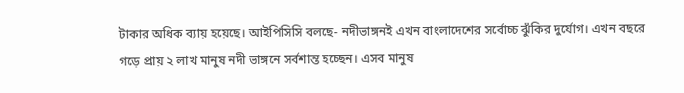টাকার অধিক ব্যায় হয়েছে। আইপিসিসি বলছে- নদীভাঙ্গনই এখন বাংলাদেশের সর্বোচ্চ ঝুঁকির দুর্যোগ। এখন বছরে গড়ে প্রায় ২ লাখ মানুষ নদী ভাঙ্গনে সর্বশান্ত হচ্ছেন। এসব মানুষ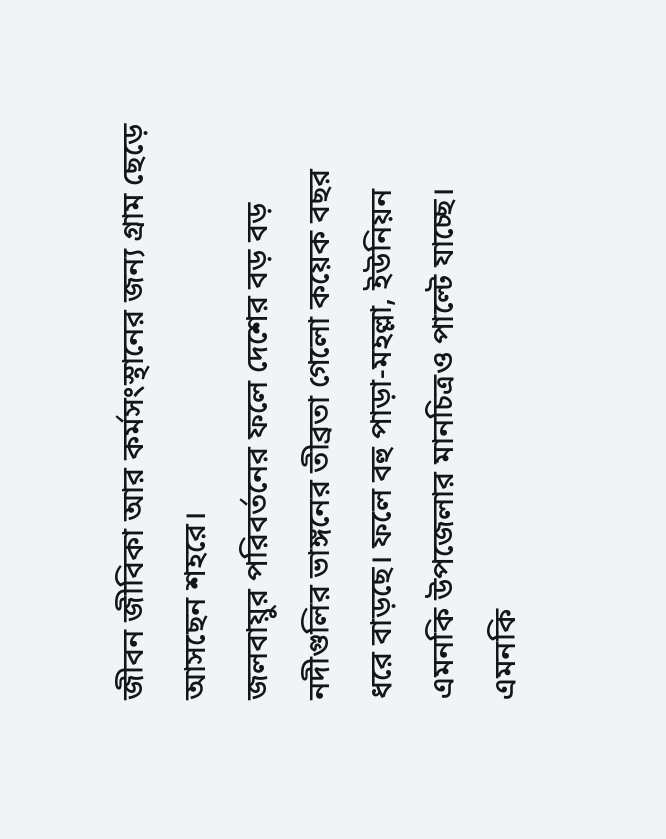জীবন জীবিকা আর কর্মসংস্থানের জন্য গ্রাম ছেড়ে আসছেন শহরে।
জলবায়ুর পরিবর্তনের ফলে দেশের বড় বড় নদীগুলির ভাঙ্গনের তীব্রতা গেলো কয়েক বছর ধরে বাড়ছে। ফলে বহু পাড়া-মহল্লা, ইউনিয়ন এমনকি উপজেলার মানচিত্রও পাল্টে যাচ্ছে। এমনকি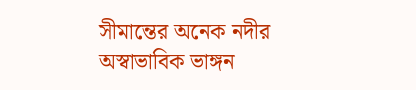সীমান্তের অনেক নদীর অস্বাভাবিক ভাঙ্গন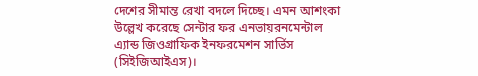দেশের সীমান্ত রেখা বদলে দিচ্ছে। এমন আশংকা উল্লেখ করেছে সেন্টার ফর এনভায়রনমেন্টাল এ্যান্ড জিওগ্রাফিক ইনফরমেশন সার্ভিস (সিইজিআইএস)।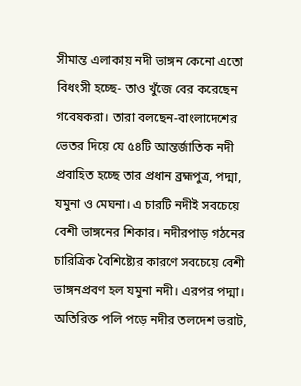সীমান্ত এলাকায় নদী ভাঙ্গন কেনো এতো বিধংসী হচ্ছে- তাও খুঁজে বের করেছেন গবেষকরা। তারা বলছেন-বাংলাদেশের ভেতর দিয়ে যে ৫৪টি আন্তর্জাতিক নদী প্রবাহিত হচ্ছে তার প্রধান ব্রহ্মপুত্র, পদ্মা, যমুনা ও মেঘনা। এ চারটি নদীই সবচেয়ে বেশী ভাঙ্গনের শিকার। নদীরপাড় গঠনের চারিত্রিক বৈশিষ্ট্যের কারণে সবচেয়ে বেশী ভাঙ্গনপ্রবণ হল যমুনা নদী। এরপর পদ্মা। অতিরিক্ত পলি পড়ে নদীর তলদেশ ভরাট,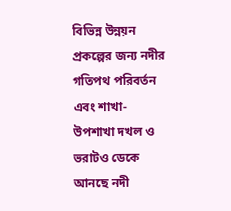বিভিন্ন উন্নয়ন প্রকল্পের জন্য নদীর গতিপথ পরিবর্তন এবং শাখা-উপশাখা দখল ও ভরাটও ডেকে আনছে নদী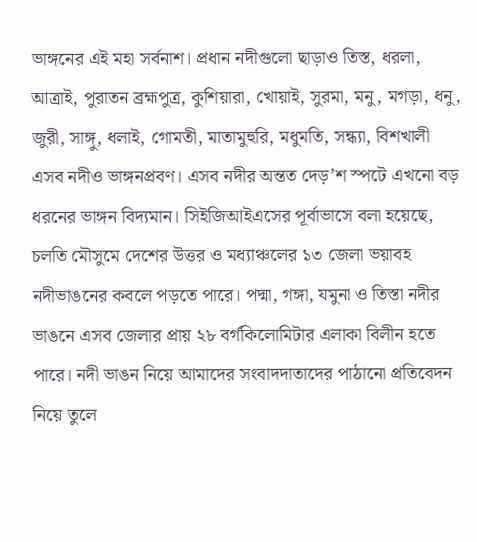ভাঙ্গনের এই মহা সর্বনাশ। প্রধান নদীগুলো ছাড়াও তিস্ত, ধরলা, আত্রাই, পুরাতন ব্রহ্মপুত্র, কুশিয়ারা, খোয়াই, সুরমা, মনু, মগড়া, ধনু, জুরী, সাঙ্গু, ধলাই, গোমতী, মাতামুহুরি, মধুমতি, সন্ধ্যা, বিশখালী এসব নদীও ভাঙ্গনপ্রবণ। এসব নদীর অন্তত দেড়’শ স্পটে এখনো বড় ধরনের ভাঙ্গন বিদ্যমান। সিইজিআইএসের পূর্বাভাসে বলা হয়েছে, চলতি মৌসুমে দেশের উত্তর ও মধ্যাঞ্চলের ১৩ জেলা ভয়াবহ নদীভাঙনের কবলে পড়তে পারে। পদ্মা, গঙ্গা, যমুনা ও তিস্তা নদীর ভাঙনে এসব জেলার প্রায় ২৮ বর্গকিলোমিটার এলাকা বিলীন হতে পারে। নদী ভাঙন নিয়ে আমাদের সংবাদদাতাদের পাঠানো প্রতিবেদন নিয়ে তুলে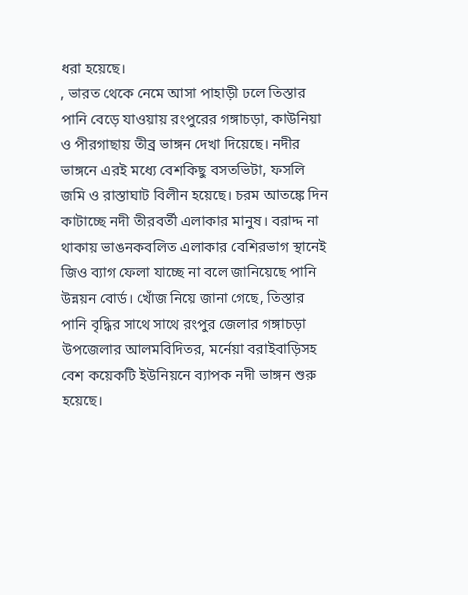ধরা হয়েছে।
, ভারত থেকে নেমে আসা পাহাড়ী ঢলে তিস্তার পানি বেড়ে যাওয়ায় রংপুরের গঙ্গাচড়া, কাউনিয়া ও পীরগাছায় তীব্র ভাঙ্গন দেখা দিয়েছে। নদীর ভাঙ্গনে এরই মধ্যে বেশকিছু বসতভিটা, ফসলি জমি ও রাস্তাঘাট বিলীন হয়েছে। চরম আতঙ্কে দিন কাটাচ্ছে নদী তীরবর্তী এলাকার মানুষ। বরাদ্দ না থাকায় ভাঙনকবলিত এলাকার বেশিরভাগ স্থানেই জিও ব্যাগ ফেলা যাচ্ছে না বলে জানিয়েছে পানি উন্নয়ন বোর্ড। খোঁজ নিয়ে জানা গেছে, তিস্তার পানি বৃদ্ধির সাথে সাথে রংপুর জেলার গঙ্গাচড়া উপজেলার আলমবিদিতর, মর্নেয়া বরাইবাড়িসহ বেশ কয়েকটি ইউনিয়নে ব্যাপক নদী ভাঙ্গন শুরু হয়েছে।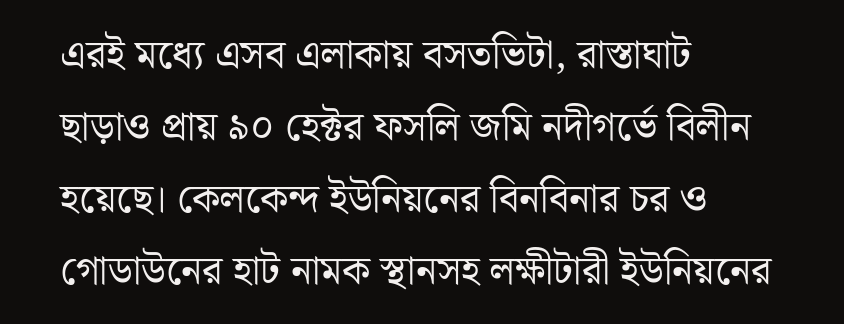এরই মধ্যে এসব এলাকায় বসতভিটা, রাস্তাঘাট ছাড়াও প্রায় ৯০ হেক্টর ফসলি জমি নদীগর্ভে বিলীন হয়েছে। কেলকেন্দ ইউনিয়নের বিনবিনার চর ও গোডাউনের হাট নামক স্থানসহ লক্ষীটারী ইউনিয়নের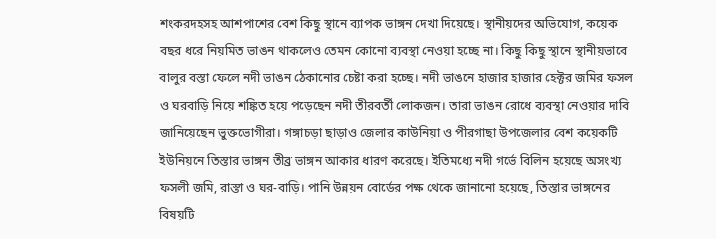শংকরদহসহ আশপাশের বেশ কিছু স্থানে ব্যাপক ভাঙ্গন দেখা দিয়েছে। স্থানীয়দের অভিযোগ, কয়েক বছর ধরে নিয়মিত ভাঙন থাকলেও তেমন কোনো ব্যবস্থা নেওয়া হচ্ছে না। কিছু কিছু স্থানে স্থানীয়ভাবে বালুর বস্তা ফেলে নদী ভাঙন ঠেকানোর চেষ্টা করা হচ্ছে। নদী ভাঙনে হাজার হাজার হেক্টর জমির ফসল ও ঘরবাড়ি নিয়ে শঙ্কিত হয়ে পড়েছেন নদী তীরবর্তী লোকজন। তারা ভাঙন রোধে ব্যবস্থা নেওয়ার দাবি জানিয়েছেন ভুক্তভোগীরা। গঙ্গাচড়া ছাড়াও জেলার কাউনিয়া ও পীরগাছা উপজেলার বেশ কয়েকটি ইউনিয়নে তিস্তার ভাঙ্গন তীব্র ভাঙ্গন আকার ধারণ করেছে। ইতিমধ্যে নদী গর্ভে বিলিন হয়েছে অসংখ্য ফসলী জমি, রাস্তা ও ঘর-বাড়ি। পানি উন্নয়ন বোর্ডের পক্ষ থেকে জানানো হয়েছে, তিস্তার ভাঙ্গনের বিষয়টি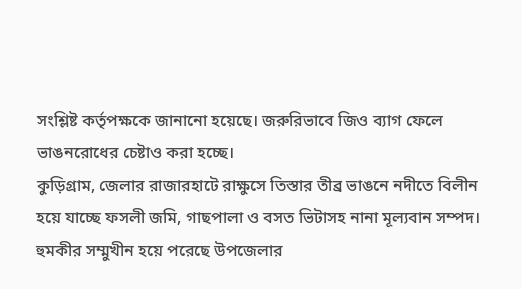সংশ্লিষ্ট কর্তৃপক্ষকে জানানো হয়েছে। জরুরিভাবে জিও ব্যাগ ফেলে ভাঙনরোধের চেষ্টাও করা হচ্ছে।
কুড়িগ্রাম, জেলার রাজারহাটে রাক্ষুসে তিস্তার তীব্র ভাঙনে নদীতে বিলীন হয়ে যাচ্ছে ফসলী জমি, গাছপালা ও বসত ভিটাসহ নানা মূল্যবান সম্পদ। হুমকীর সম্মুখীন হয়ে পরেছে উপজেলার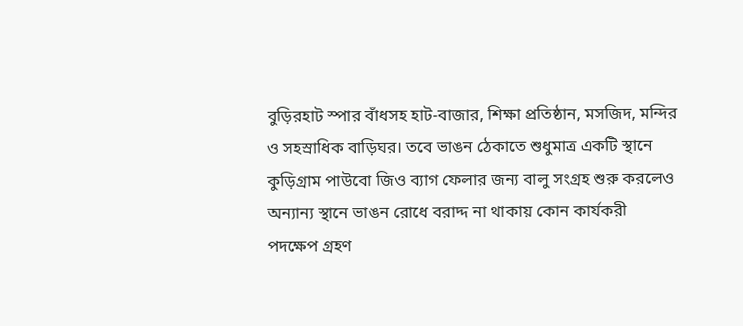বুড়িরহাট স্পার বাঁধসহ হাট-বাজার, শিক্ষা প্রতিষ্ঠান, মসজিদ, মন্দির ও সহস্রাধিক বাড়িঘর। তবে ভাঙন ঠেকাতে শুধুমাত্র একটি স্থানে কুড়িগ্রাম পাউবো জিও ব্যাগ ফেলার জন্য বালু সংগ্রহ শুরু করলেও অন্যান্য স্থানে ভাঙন রোধে বরাদ্দ না থাকায় কোন কার্যকরী পদক্ষেপ গ্রহণ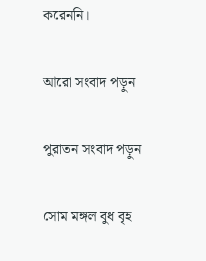করেননি।

আরো সংবাদ পড়ুন

পুরাতন সংবাদ পড়ুন

সোম মঙ্গল বুধ বৃহ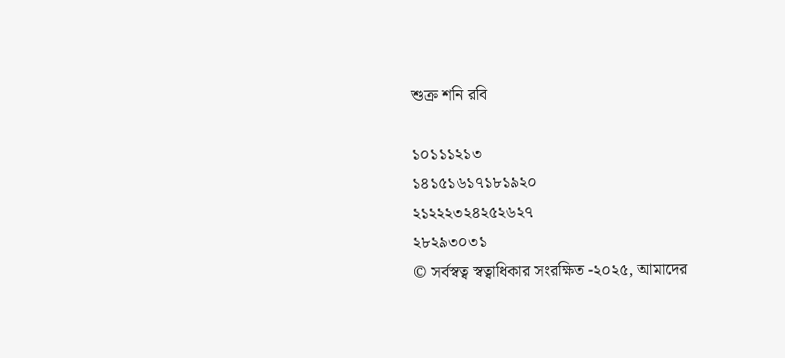শুক্র শনি রবি

১০১১১২১৩
১৪১৫১৬১৭১৮১৯২০
২১২২২৩২৪২৫২৬২৭
২৮২৯৩০৩১
© সর্বস্বত্ব স্বত্বাধিকার সংরক্ষিত -২০২৫, আমাদের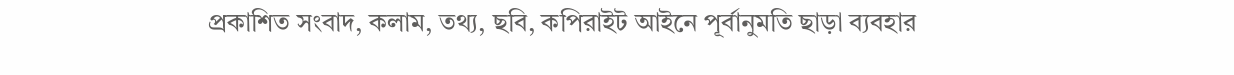প্রকাশিত সংবাদ, কলাম, তথ্য, ছবি, কপিরাইট আইনে পূর্বানুমতি ছাড়া ব্যবহার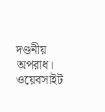দণ্ডনীয় অপরাধ।
ওয়েবসাইট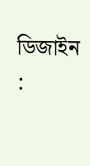ডিজাইন :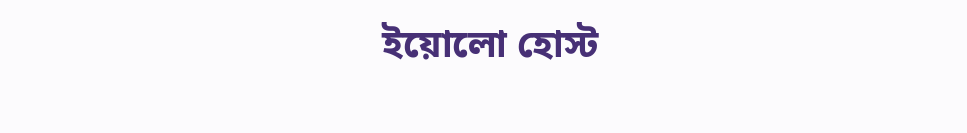ইয়োলো হোস্ট